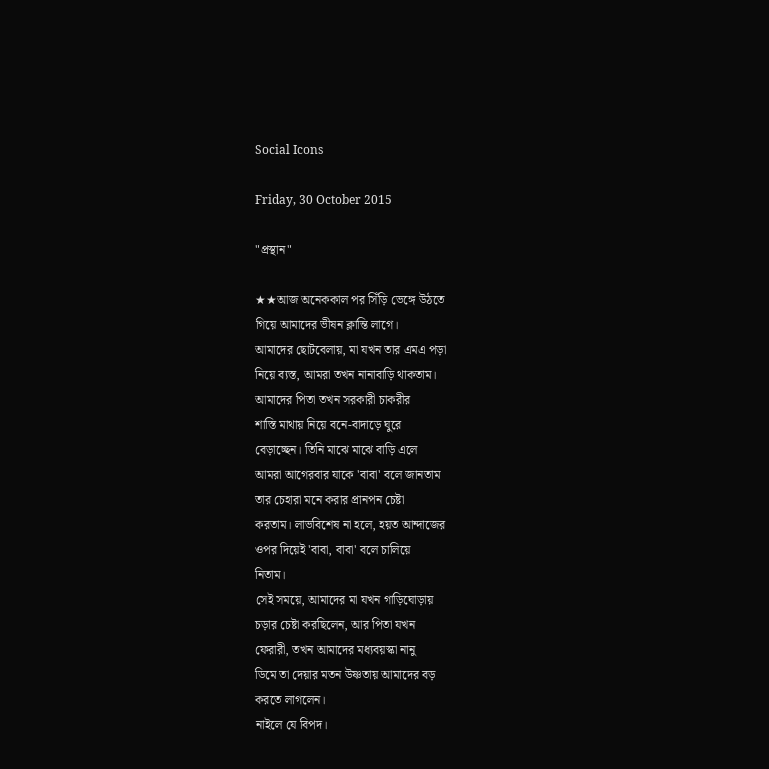Social Icons

Friday, 30 October 2015

"প্রস্থান"

★★আজ অনেককাল পর সিঁড়ি ভেঙ্গে উঠতে
গিয়ে আমাদের ভীষন ক্লান্তি লাগে।
আমাদের ছোটবেলায়, মা যখন তার এমএ পড়া
নিয়ে ব্যস্ত, আমরা তখন নানাবাড়ি থাকতাম।
আমাদের পিতা তখন সরকারী চাকরীর
শাস্তি মাথায় নিয়ে বনে-বাদাড়ে ঘুরে
বেড়াচ্ছেন। তিনি মাঝে মাঝে বাড়ি এলে
আমরা আগেরবার যাকে 'বাবা' বলে জানতাম
তার চেহারা মনে করার প্রানপন চেষ্টা
করতাম। লাভবিশেষ না হলে, হয়ত আন্দাজের
ওপর দিয়েই 'বাবা, বাবা' বলে চালিয়ে
নিতাম।
সেই সময়ে, আমাদের মা যখন গাড়িঘোড়ায়
চড়ার চেষ্টা করছিলেন, আর পিতা যখন
ফেরারী, তখন আমাদের মধ্যবয়স্কা নানু
ডিমে তা দেয়ার মতন উষ্ণতায় আমাদের বড়
করতে লাগলেন।
নাইলে যে বিপদ।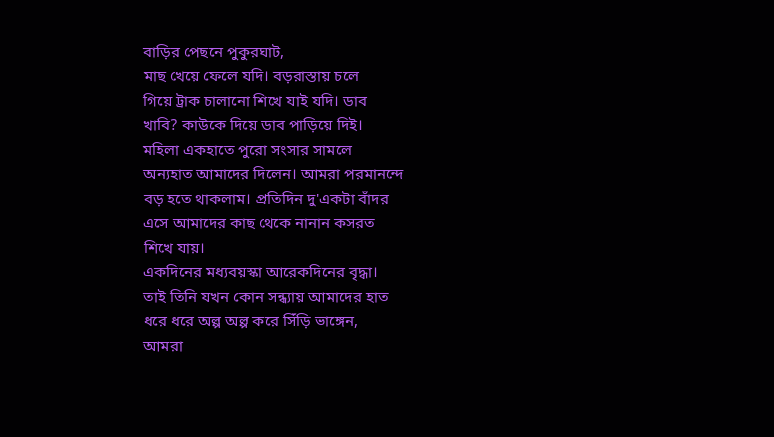বাড়ির পেছনে পুকুরঘাট,
মাছ খেয়ে ফেলে যদি। বড়রাস্তায় চলে
গিয়ে ট্রাক চালানো শিখে যাই যদি। ডাব
খাবি? কাউকে দিয়ে ডাব পাড়িয়ে দিই।
মহিলা একহাতে পুরো সংসার সামলে
অন্যহাত আমাদের দিলেন। আমরা পরমানন্দে
বড় হতে থাকলাম। প্রতিদিন দু'একটা বাঁদর
এসে আমাদের কাছ থেকে নানান কসরত
শিখে যায়।
একদিনের মধ্যবয়স্কা আরেকদিনের বৃদ্ধা।
তাই তিনি যখন কোন সন্ধ্যায় আমাদের হাত
ধরে ধরে অল্প অল্প করে সিঁড়ি ভাঙ্গেন,
আমরা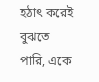হঠাৎ করেই বুঝতে পারি, একে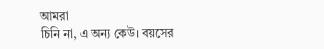আমরা
চিনি না, এ অন্য কেউ। বয়সের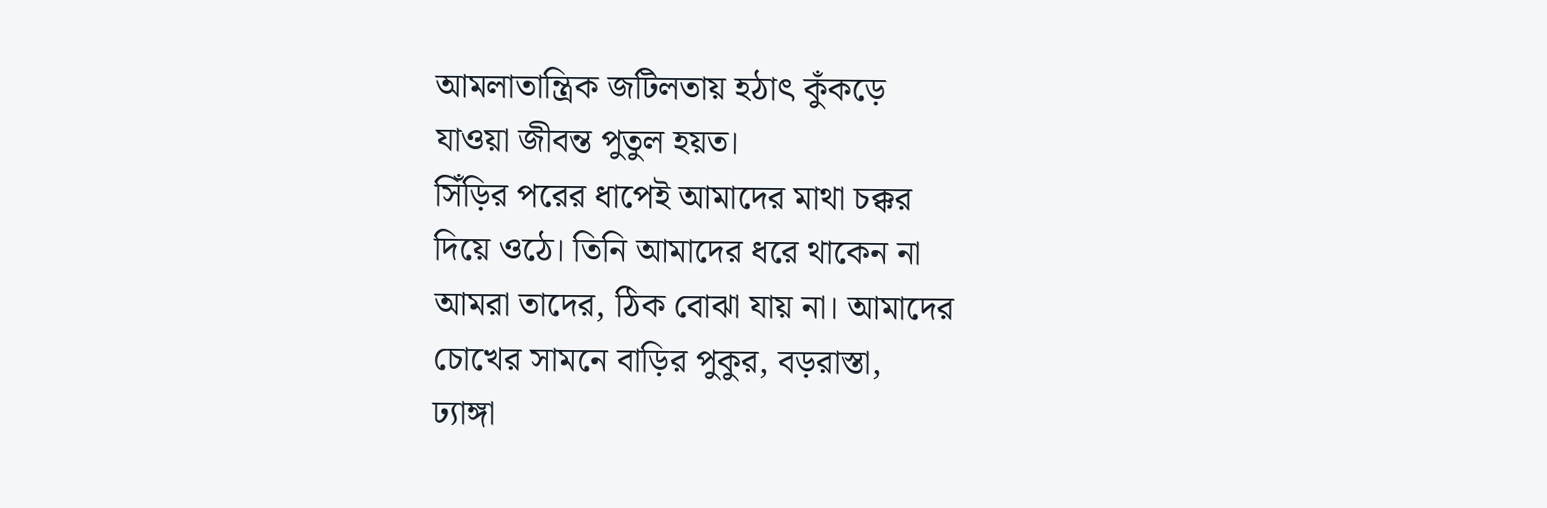আমলাতান্ত্রিক জটিলতায় হঠাৎ কুঁকড়ে
যাওয়া জীবন্ত পুতুল হয়ত।
সিঁড়ির পরের ধাপেই আমাদের মাথা চক্কর
দিয়ে ওঠে। তিনি আমাদের ধরে থাকেন না
আমরা তাদের, ঠিক বোঝা যায় না। আমাদের
চোখের সামনে বাড়ির পুকুর, বড়রাস্তা,
ঢ্যাঙ্গা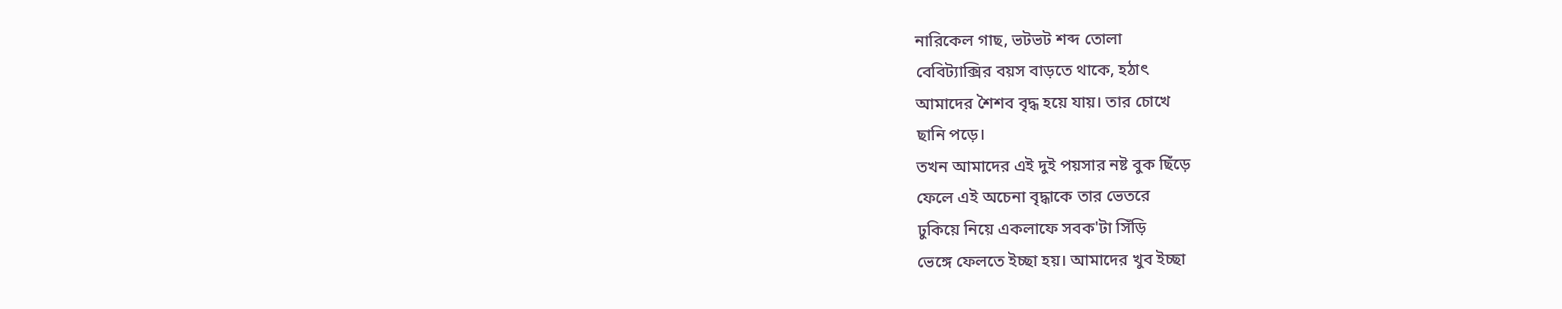নারিকেল গাছ, ভটভট শব্দ তোলা
বেবিট্যাক্সির বয়স বাড়তে থাকে, হঠাৎ
আমাদের শৈশব বৃদ্ধ হয়ে যায়। তার চোখে
ছানি পড়ে।
তখন আমাদের এই দুই পয়সার নষ্ট বুক ছিঁড়ে
ফেলে এই অচেনা বৃদ্ধাকে তার ভেতরে
ঢুকিয়ে নিয়ে একলাফে সবক'টা সিঁড়ি
ভেঙ্গে ফেলতে ইচ্ছা হয়। আমাদের খুব ইচ্ছা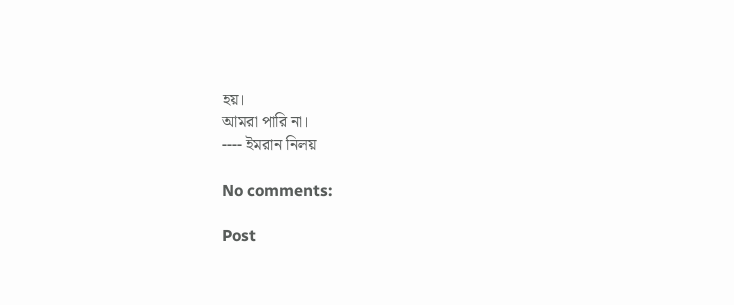হয়।
আমরা পারি না।
---- ইমরান নিলয়

No comments:

Post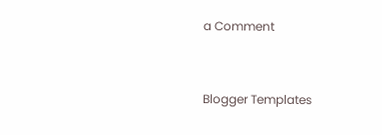a Comment


Blogger Templates